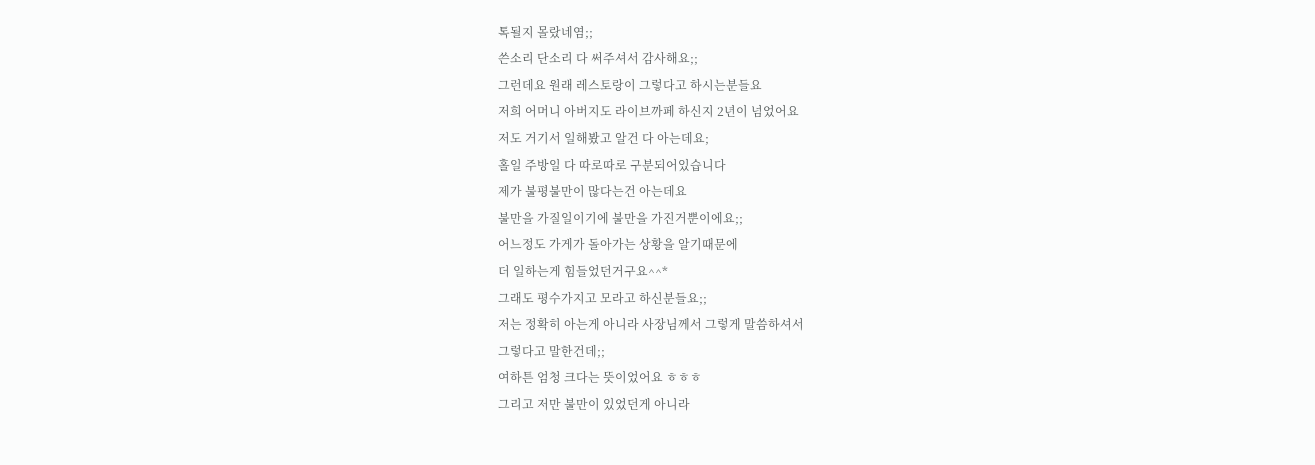톡될지 몰랐네염;;
쓴소리 단소리 다 써주셔서 감사해요;;
그런데요 원래 레스토랑이 그렇다고 하시는분들요
저희 어머니 아버지도 라이브까페 하신지 2년이 넘었어요
저도 거기서 일해봤고 알건 다 아는데요;
홀일 주방일 다 따로따로 구분되어있습니다
제가 불평불만이 많다는건 아는데요
불만을 가질일이기에 불만을 가진거뿐이에요;;
어느정도 가게가 돌아가는 상황을 알기때문에
더 일하는게 힘들었던거구요^^*
그래도 평수가지고 모라고 하신분들요;;
저는 정확히 아는게 아니라 사장님께서 그렇게 말씀하셔서
그렇다고 말한건데;;
여하튼 엄청 크다는 뜻이었어요 ㅎㅎㅎ
그리고 저만 불만이 있었던게 아니라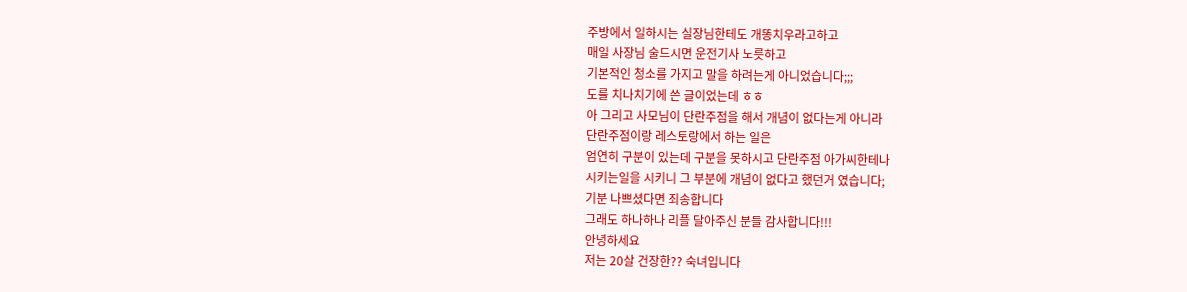주방에서 일하시는 실장님한테도 개똥치우라고하고
매일 사장님 술드시면 운전기사 노릇하고
기본적인 청소를 가지고 말을 하려는게 아니었습니다;;;
도를 치나치기에 쓴 글이었는데 ㅎㅎ
아 그리고 사모님이 단란주점을 해서 개념이 없다는게 아니라
단란주점이랑 레스토랑에서 하는 일은
엄연히 구분이 있는데 구분을 못하시고 단란주점 아가씨한테나
시키는일을 시키니 그 부분에 개념이 없다고 했던거 였습니다;
기분 나쁘셨다면 죄송합니다
그래도 하나하나 리플 달아주신 분들 감사합니다!!!
안녕하세요
저는 20살 건장한?? 숙녀입니다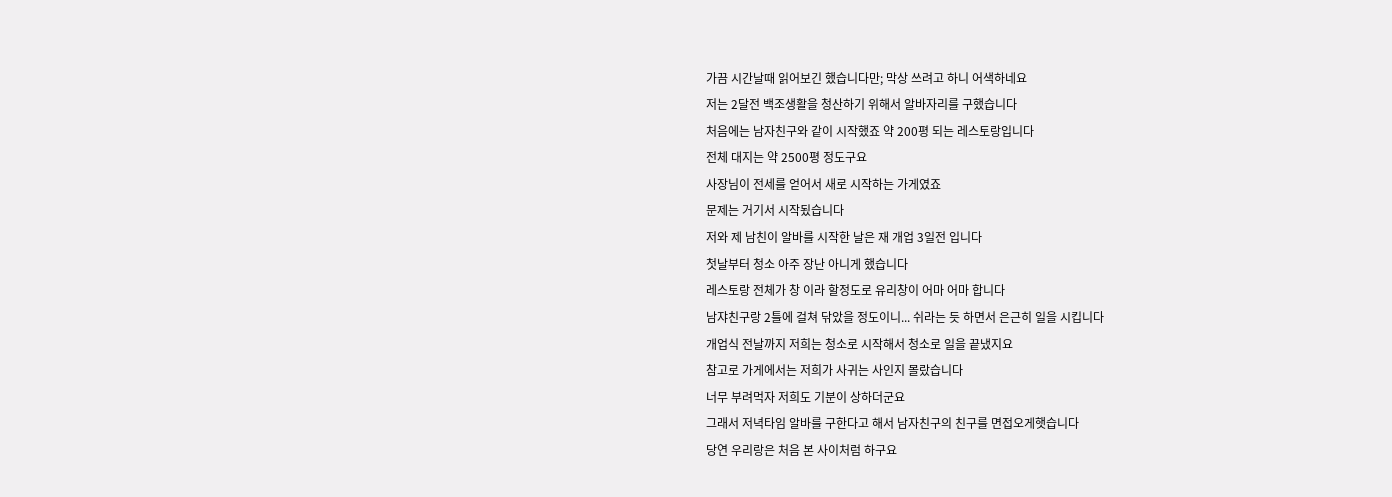가끔 시간날때 읽어보긴 했습니다만; 막상 쓰려고 하니 어색하네요
저는 2달전 백조생활을 청산하기 위해서 알바자리를 구했습니다
처음에는 남자친구와 같이 시작했죠 약 200평 되는 레스토랑입니다
전체 대지는 약 2500평 정도구요
사장님이 전세를 얻어서 새로 시작하는 가게였죠
문제는 거기서 시작됬습니다
저와 제 남친이 알바를 시작한 날은 재 개업 3일전 입니다
첫날부터 청소 아주 장난 아니게 했습니다
레스토랑 전체가 창 이라 할정도로 유리창이 어마 어마 합니다
남쟈친구랑 2틀에 걸쳐 닦았을 정도이니... 쉬라는 듯 하면서 은근히 일을 시킵니다
개업식 전날까지 저희는 청소로 시작해서 청소로 일을 끝냈지요
참고로 가게에서는 저희가 사귀는 사인지 몰랐습니다
너무 부려먹자 저희도 기분이 상하더군요
그래서 저녁타임 알바를 구한다고 해서 남자친구의 친구를 면접오게햇습니다
당연 우리랑은 처음 본 사이처럼 하구요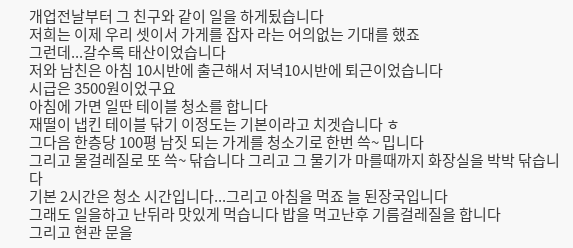개업전날부터 그 친구와 같이 일을 하게됬습니다
저희는 이제 우리 셋이서 가게를 잡자 라는 어의없는 기대를 했죠
그런데...갈수록 태산이었습니다
저와 남친은 아침 10시반에 출근해서 저녁10시반에 퇴근이었습니다
시급은 3500원이었구요
아침에 가면 일딴 테이블 청소를 합니다
재떨이 냅킨 테이블 닦기 이정도는 기본이라고 치겟습니다 ㅎ
그다음 한층당 100평 남짓 되는 가게를 청소기로 한번 쓱~ 밉니다
그리고 물걸레질로 또 쓱~ 닦습니다 그리고 그 물기가 마를때까지 화장실을 박박 닦습니다
기본 2시간은 청소 시간입니다...그리고 아침을 먹죠 늘 된장국입니다
그래도 일을하고 난뒤라 맛있게 먹습니다 밥을 먹고난후 기름걸레질을 합니다
그리고 현관 문을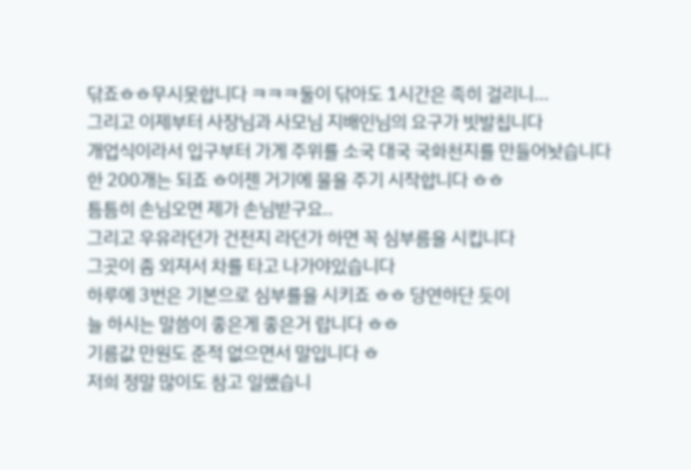닦죠ㅎㅎ무시못합니다 ㅋㅋㅋ둘이 닦아도 1시간은 족히 걸리니...
그리고 이제부터 사장님과 사모님 지배인님의 요구가 빗발칩니다
개업식이라서 입구부터 가게 주위를 소국 대국 국화천지를 만들어놧습니다
한 200개는 되죠 ㅎ이젠 거기에 물을 주기 시작합니다 ㅎㅎ
틈틈히 손님오면 제가 손님받구요..
그리고 우유라던가 건전지 라던가 하면 꼭 심부름을 시킵니다
그곳이 좀 외져서 차를 타고 나가야있습니다
하루에 3번은 기본으로 심부를을 시키죠 ㅎㅎ 당연하단 듯이
늘 하시는 말씀이 좋은게 좋은거 랍니다 ㅎㅎ
기름값 만원도 준적 없으면서 말입니다 ㅎ
저희 정말 많이도 참고 일했습니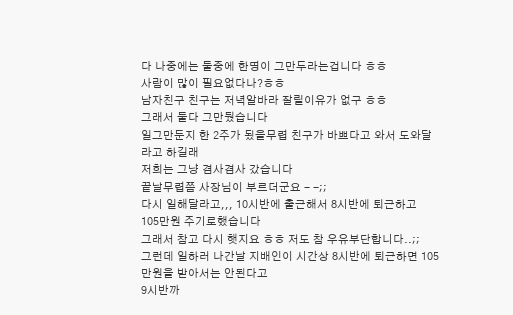다 나중에는 둘중에 한명이 그만두라는겁니다 ㅎㅎ
사람이 많이 필요없다나?ㅎㅎ
남자친구 친구는 저녁알바라 잘릴이유가 없구 ㅎㅎ
그래서 둘다 그만뒀습니다
일그만둔지 한 2주가 됬을무렵 친구가 바쁘다고 와서 도와달라고 하길래
저희는 그냥 겸사겸사 갔습니다
끝날무렵쯤 사장님이 부르더군요 - -;;
다시 일해달라고,,, 10시반에 출근해서 8시반에 퇴근하고
105만원 주기로했습니다
그래서 참고 다시 햇지요 ㅎㅎ 저도 참 우유부단합니다..;;
그런데 일하러 나간날 지배인이 시간상 8시반에 퇴근하면 105만원을 받아서는 안된다고
9시반까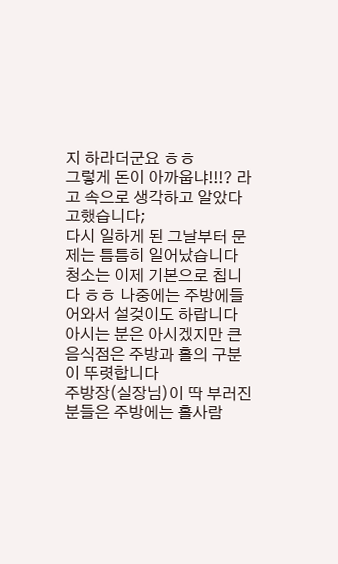지 하라더군요 ㅎㅎ
그렇게 돈이 아까웁냐!!!? 라고 속으로 생각하고 알았다고했습니다;
다시 일하게 된 그날부터 문제는 틈틈히 일어났습니다
청소는 이제 기본으로 칩니다 ㅎㅎ 나중에는 주방에들어와서 설겆이도 하랍니다
아시는 분은 아시겠지만 큰 음식점은 주방과 홀의 구분이 뚜렷합니다
주방장(실장님)이 딱 부러진 분들은 주방에는 홀사람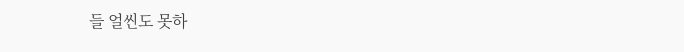들 얼씬도 못하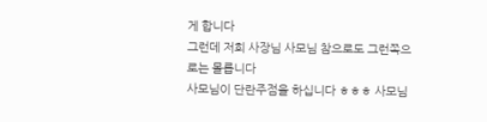게 합니다
그런데 저희 사장님 사모님 참으로도 그런쪽으로는 몰릅니다
사모님이 단란주점을 하십니다 ㅎㅎㅎ 사모님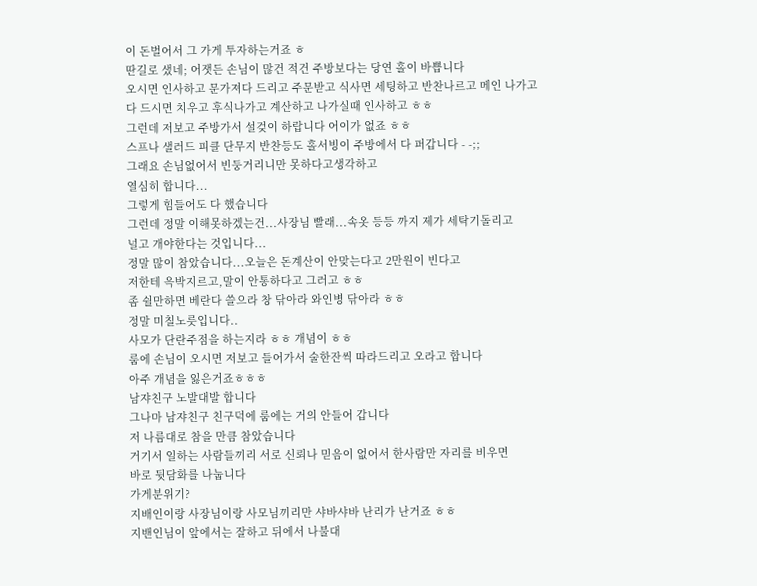이 돈벌어서 그 가게 투자하는거죠 ㅎ
딴길로 샜네; 어잿든 손님이 많건 적건 주방보다는 당연 홀이 바쁩니다
오시면 인사하고 문가져다 드리고 주문받고 식사면 세팅하고 반찬나르고 메인 나가고
다 드시면 치우고 후식나가고 계산하고 나가실때 인사하고 ㅎㅎ
그런데 저보고 주방가서 설겆이 하랍니다 어이가 없죠 ㅎㅎ
스프나 샐러드 피클 단무지 반찬등도 홀서빙이 주방에서 다 퍼갑니다 - -;;
그래요 손님없어서 빈둥거리니만 못하다고생각하고
열심히 합니다...
그렇게 힘들어도 다 했습니다
그런데 정말 이해못하겠는건...사장님 빨래...속옷 등등 까지 제가 세탁기돌리고
널고 개야한다는 것입니다...
정말 많이 참았습니다...오늘은 돈계산이 안맞는다고 2만원이 빈다고
저한테 윽박지르고,말이 안통하다고 그러고 ㅎㅎ
좀 쉴만하면 베란다 쓸으라 창 닦아라 와인병 닦아라 ㅎㅎ
정말 미칠노릇입니다..
사모가 단란주점을 하는지라 ㅎㅎ 개념이 ㅎㅎ
룸에 손님이 오시면 저보고 들어가서 술한잔씩 따라드리고 오라고 합니다
아주 개념을 잃은거죠ㅎㅎㅎ
남쟈친구 노발대발 합니다
그나마 남쟈친구 친구덕에 룸에는 거의 안들어 갑니다
저 나름대로 참을 만큼 참았습니다
거기서 일하는 사람들끼리 서로 신뢰나 믿음이 없어서 한사람만 자리를 비우면
바로 뒷담화를 나눕니다
가게분위기?
지배인이랑 사장님이랑 사모님끼리만 샤바샤바 난리가 난거죠 ㅎㅎ
지밴인님이 앞에서는 잘하고 뒤에서 나불대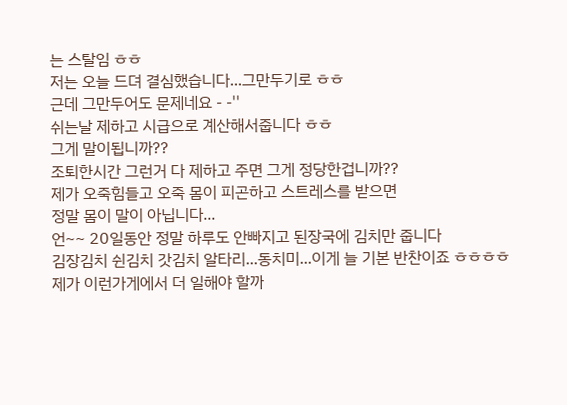는 스탈임 ㅎㅎ
저는 오늘 드뎌 결심했습니다...그만두기로 ㅎㅎ
근데 그만두어도 문제네요 - -''
쉬는날 제하고 시급으로 계산해서줍니다 ㅎㅎ
그게 말이됩니까??
조퇴한시간 그런거 다 제하고 주면 그게 정당한겁니까??
제가 오죽힘들고 오죽 몸이 피곤하고 스트레스를 받으면
정말 몸이 말이 아닙니다...
언~~ 20일동안 정말 하루도 안빠지고 된장국에 김치만 줍니다
김장김치 쉰김치 갓김치 알타리...동치미...이게 늘 기본 반찬이죠 ㅎㅎㅎㅎ
제가 이런가게에서 더 일해야 할까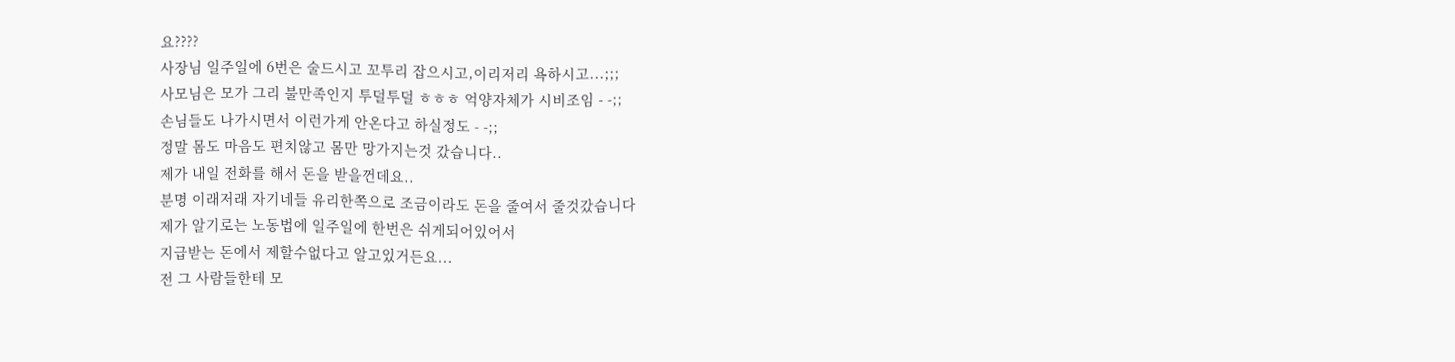요????
사장님 일주일에 6번은 술드시고 꼬투리 잡으시고,이리저리 욕하시고...;;;
사모님은 모가 그리 불만족인지 투덜투덜 ㅎㅎㅎ 억양자체가 시비조임 - -;;
손님들도 나가시면서 이런가게 안온다고 하실정도 - -;;
정말 몸도 마음도 편치않고 몸만 망가지는것 갔습니다..
제가 내일 전화를 해서 돈을 받을껀데요..
분명 이래저래 자기네들 유리한쪽으로 조금이라도 돈을 줄여서 줄것갔습니다
제가 알기로는 노동법에 일주일에 한번은 쉬게되어있어서
지급받는 돈에서 제할수없다고 알고있거든요...
전 그 사람들한테 모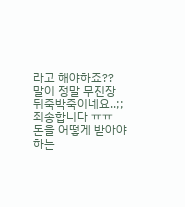라고 해야하죠??
말이 정말 무진장 뒤죽박죽이네요..;; 죄송합니다 ㅠㅠ
돈을 어떻게 받아야하는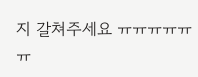지 갈쳐주세요 ㅠㅠㅠㅠㅠㅠ